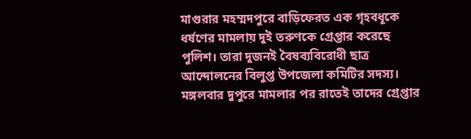মাগুরার মহম্মদপুরে বাড়িফেরত এক গৃহবধূকে ধর্ষণের মামলায় দুই তরুণকে গ্রেপ্তার করেছে পুলিশ। তারা দুজনই বৈষব্যবিরোধী ছাত্র আন্দোলনের বিলুপ্ত উপজেলা কমিটির সদস্য। মঙ্গলবার দুপুরে মামলার পর রাতেই তাদের গ্রেপ্তার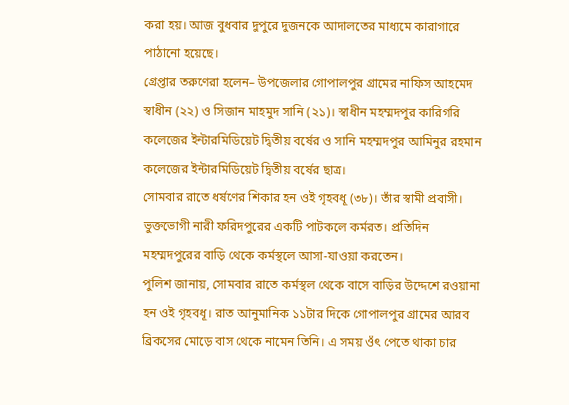করা হয়। আজ বুধবার দুপুরে দুজনকে আদালতের মাধ্যমে কারাগারে পাঠানো হয়েছে।
গ্রেপ্তার তরুণেরা হলেন– উপজেলার গোপালপুর গ্রামের নাফিস আহমেদ স্বাধীন (২২) ও সিজান মাহমুদ সানি (২১)। স্বাধীন মহম্মদপুর কারিগরি কলেজের ইন্টারমিডিয়েট দ্বিতীয় বর্ষের ও সানি মহম্মদপুর আমিনুর রহমান কলেজের ইন্টারমিডিয়েট দ্বিতীয় বর্ষের ছাত্র।
সোমবার রাতে ধর্ষণের শিকার হন ওই গৃহবধূ (৩৮)। তাঁর স্বামী প্রবাসী। ভুক্তভোগী নারী ফরিদপুরের একটি পাটকলে কর্মরত। প্রতিদিন মহম্মদপুরের বাড়ি থেকে কর্মস্থলে আসা-যাওয়া করতেন।
পুলিশ জানায়, সোমবার রাতে কর্মস্থল থেকে বাসে বাড়ির উদ্দেশে রওয়ানা হন ওই গৃহবধূ। রাত আনুমানিক ১১টার দিকে গোপালপুর গ্রামের আরব ব্রিকসের মোড়ে বাস থেকে নামেন তিনি। এ সময় ওঁৎ পেতে থাকা চার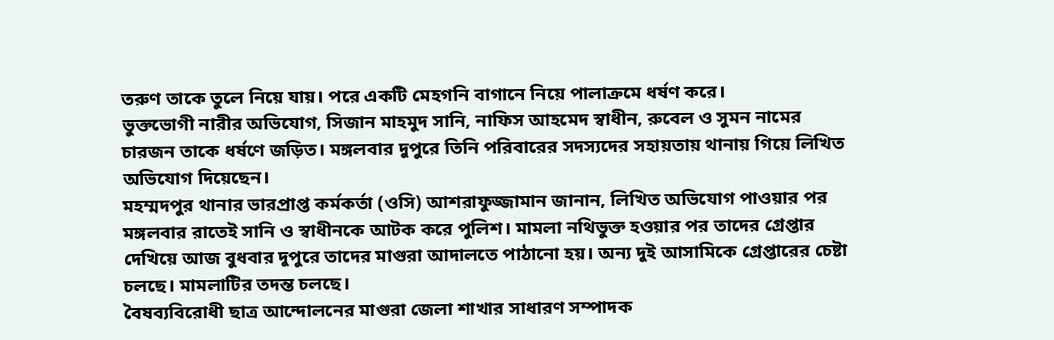তরুণ তাকে তুলে নিয়ে যায়। পরে একটি মেহগনি বাগানে নিয়ে পালাক্রমে ধর্ষণ করে।
ভুক্তভোগী নারীর অভিযোগ, সিজান মাহমুদ সানি, নাফিস আহমেদ স্বাধীন, রুবেল ও সুমন নামের চারজন তাকে ধর্ষণে জড়িত। মঙ্গলবার দুপুরে তিনি পরিবারের সদস্যদের সহায়তায় থানায় গিয়ে লিখিত অভিযোগ দিয়েছেন।
মহম্মদপুর থানার ভারপ্রাপ্ত কর্মকর্তা (ওসি) আশরাফুজ্জামান জানান, লিখিত অভিযোগ পাওয়ার পর মঙ্গলবার রাতেই সানি ও স্বাধীনকে আটক করে পুলিশ। মামলা নথিভুক্ত হওয়ার পর তাদের গ্রেপ্তার দেখিয়ে আজ বুধবার দুপুরে তাদের মাগুরা আদালতে পাঠানো হয়। অন্য দুই আসামিকে গ্রেপ্তারের চেষ্টা চলছে। মামলাটির তদন্ত চলছে।
বৈষব্যবিরোধী ছাত্র আন্দোলনের মাগুরা জেলা শাখার সাধারণ সম্পাদক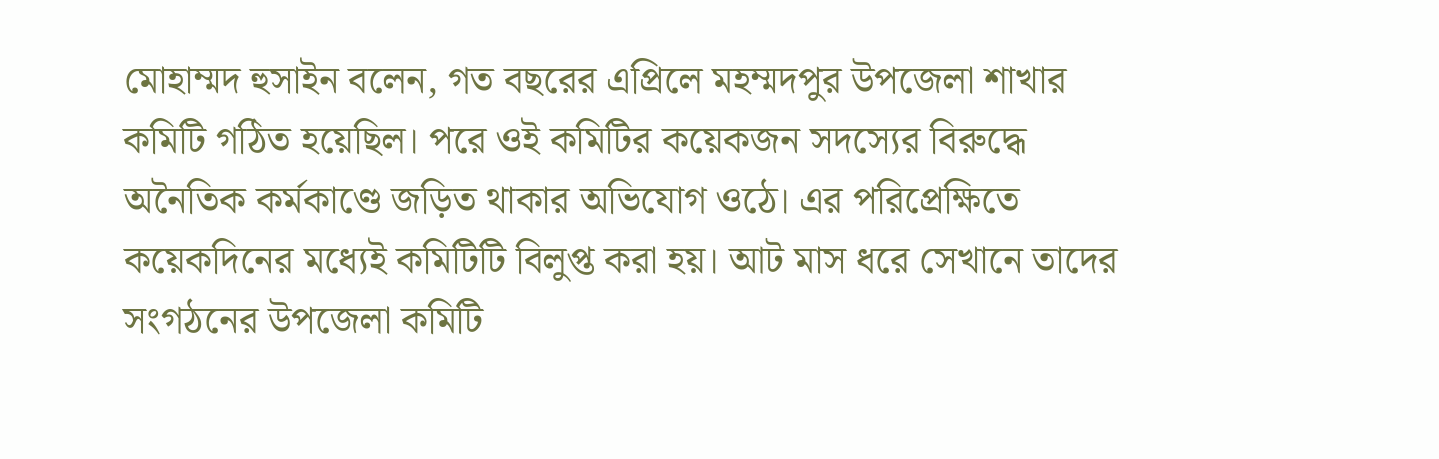মোহাম্মদ হুসাইন বলেন, গত বছরের এপ্রিলে মহম্মদপুর উপজেলা শাখার কমিটি গঠিত হয়েছিল। পরে ওই কমিটির কয়েকজন সদস্যের বিরুদ্ধে অনৈতিক কর্মকাণ্ডে জড়িত থাকার অভিযোগ ওঠে। এর পরিপ্রেক্ষিতে কয়েকদিনের মধ্যেই কমিটিটি বিলুপ্ত করা হয়। আট মাস ধরে সেখানে তাদের সংগঠনের উপজেলা কমিটি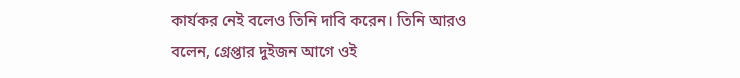কার্যকর নেই বলেও তিনি দাবি করেন। তিনি আরও বলেন, গ্রেপ্তার দুইজন আগে ওই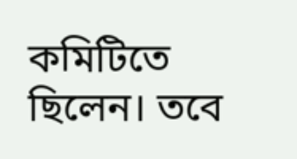কমিটিতে ছিলেন। তবে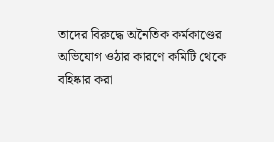তাদের বিরুদ্ধে অনৈতিক কর্মকাণ্ডের অভিযোগ ওঠার কারণে কমিটি থেকে বহিষ্কার করা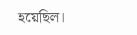হয়েছিল।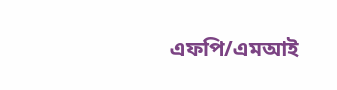এফপি/এমআই